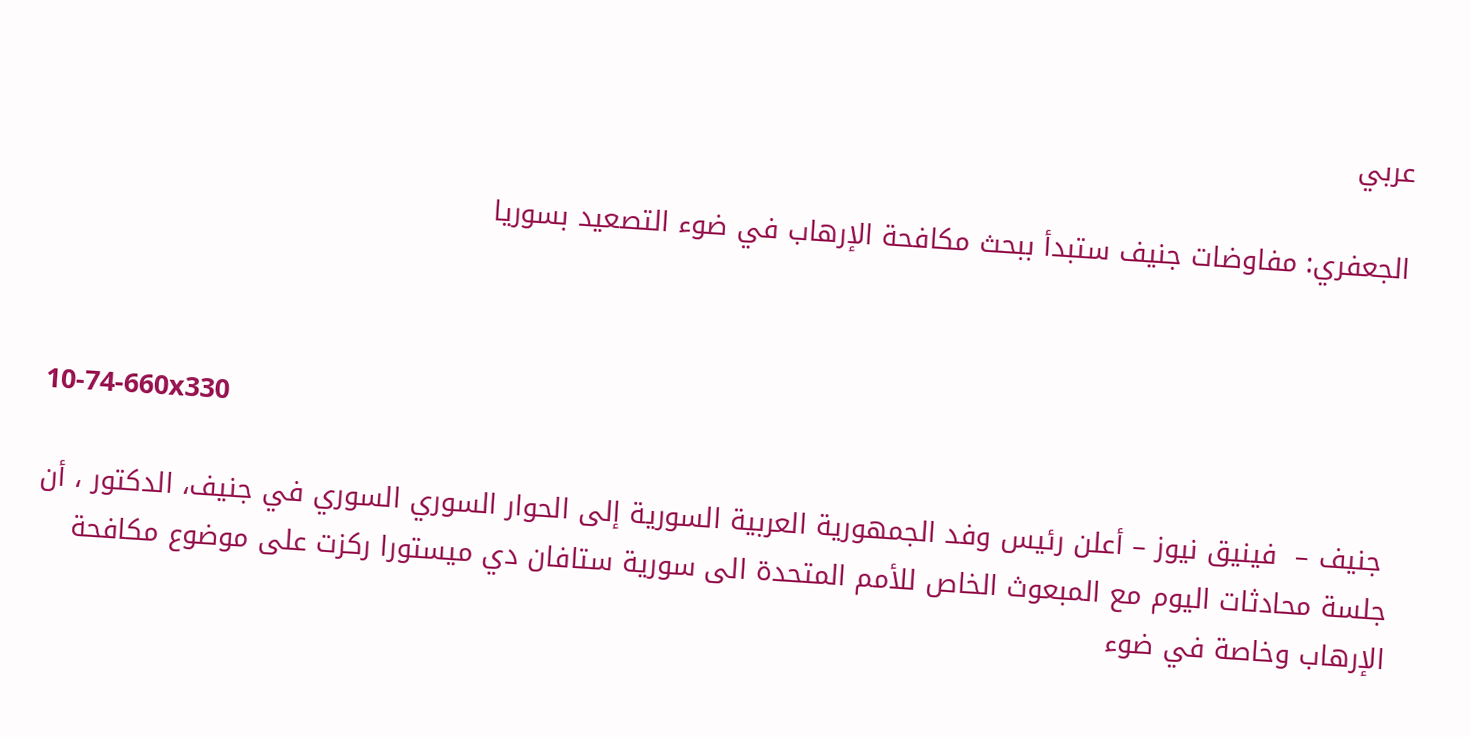عربي

الجعفري: مفاوضات جنيف ستبدأ ببحث مكافحة الإرهاب في ضوء التصعيد بسوريا



10-74-660x330

 جنيف –  فينيق نيوز – أعلن رئيس وفد الجمهورية العربية السورية إلى الحوار السوري السوري في جنيف، الدكتور ، أن جلسة محادثات اليوم مع المبعوث الخاص للأمم المتحدة الى سورية ستافان دي ميستورا ركزت على موضوع مكافحة الإرهاب وخاصة في ضوء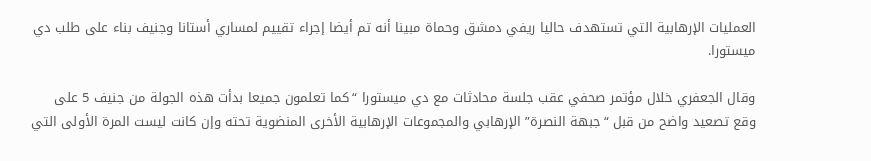العمليات الإرهابية التي تستهدف حاليا ريفي دمشق وحماة مبينا أنه تم أيضا إجراء تقييم لمساري أستانا وجنيف بناء على طلب دي ميستورا.

وقال الجعفري خلال مؤتمر صحفي عقب جلسة محادثات مع دي ميستورا “كما تعلمون جميعا بدأت هذه الجولة من جنيف 5 على وقع تصعيد واضح من قبل “جبهة النصرة” الإرهابي والمجموعات الإرهابية الأخرى المنضوية تحته وإن كانت ليست المرة الأولى التي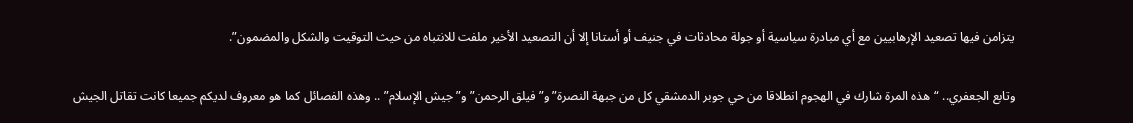يتزامن فيها تصعيد الإرهابيين مع أي مبادرة سياسية أو جولة محادثات في جنيف أو أستانا إلا أن التصعيد الأخير ملفت للانتباه من حيث التوقيت والشكل والمضمون”.

وتابع الجعفري.. “هذه المرة شارك في الهجوم انطلاقا من حي جوبر الدمشقي كل من جبهة النصرة” و”فيلق الرحمن” و”جيش الإسلام” .. وهذه الفصائل كما هو معروف لديكم جميعا كانت تقاتل الجيش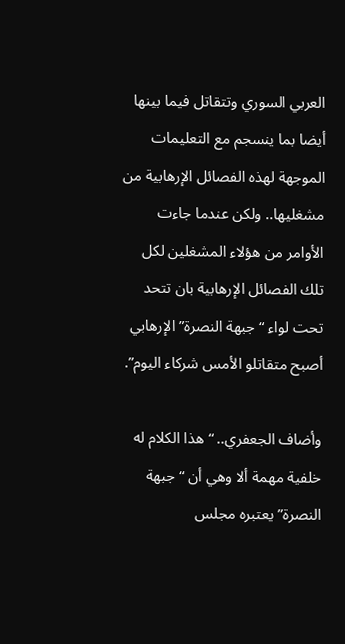العربي السوري وتتقاتل فيما بينها أيضا بما ينسجم مع التعليمات الموجهة لهذه الفصائل الإرهابية من مشغليها.. ولكن عندما جاءت الأوامر من هؤلاء المشغلين لكل تلك الفصائل الإرهابية بان تتحد تحت لواء “جبهة النصرة” الإرهابي أصبح متقاتلو الأمس شركاء اليوم”.

وأضاف الجعفري.. “هذا الكلام له خلفية مهمة ألا وهي أن “جبهة النصرة” يعتبره مجلس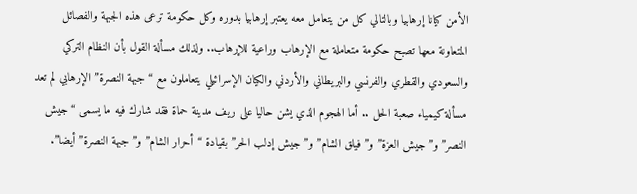الأمن كيانا إرهابيا وبالتالي كل من يتعامل معه يعتبر إرهابيا بدوره وكل حكومة ترعى هذه الجبهة والفصائل المتعاونة معها تصبح حكومة متعاملة مع الإرهاب وراعية للإرهاب.. ولذلك مسألة القول بأن النظام التركي والسعودي والقطري والفرنسي والبريطاني والأردني والكيان الإسرائيلي يتعاملون مع “جبهة النصرة” الإرهابي لم تعد مسألة كيمياء صعبة الحل .. أما الهجوم الذي يشن حاليا على ريف مدينة حماة فقد شارك فيه ما يسمى “جيش النصر” و”جيش العزة” و”فيلق الشام” و”جيش إدلب الحر” بقيادة “أحرار الشام” و”جبهة النصرة” أيضا”.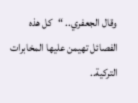وقال الجعفري.. “كل هذه الفصائل تهيمن عليها المخابرات التركية..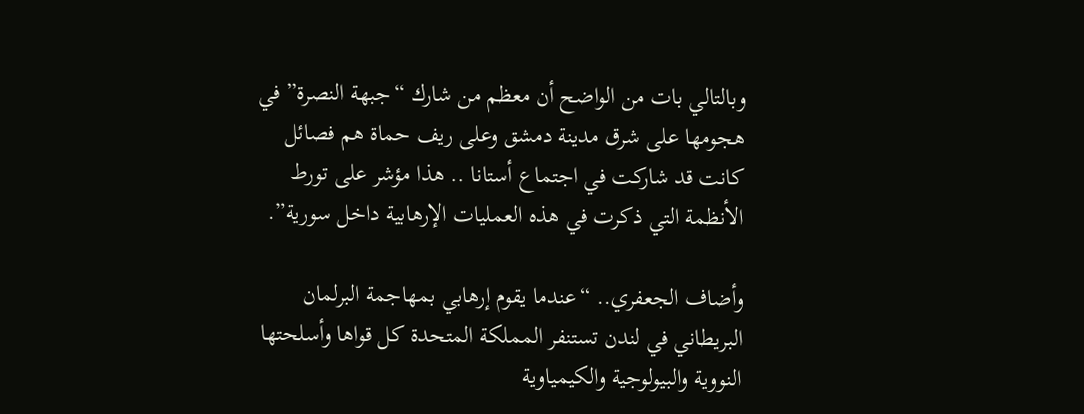وبالتالي بات من الواضح أن معظم من شارك “جبهة النصرة” في هجومها على شرق مدينة دمشق وعلى ريف حماة هم فصائل كانت قد شاركت في اجتماع أستانا .. هذا مؤشر على تورط الأنظمة التي ذكرت في هذه العمليات الإرهابية داخل سورية”.

وأضاف الجعفري.. “عندما يقوم إرهابي بمهاجمة البرلمان البريطاني في لندن تستنفر المملكة المتحدة كل قواها وأسلحتها النووية والبيولوجية والكيمياوية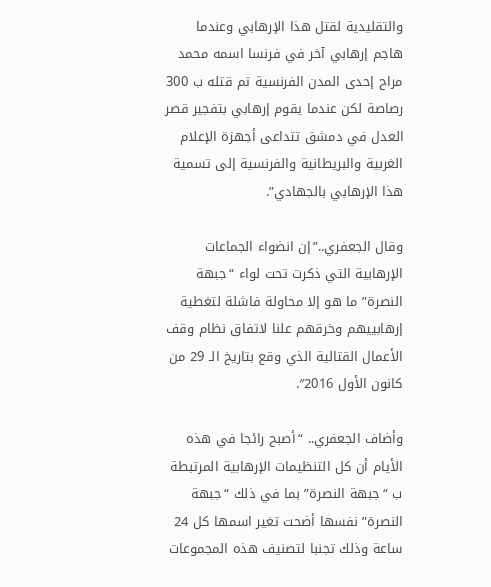والتقليدية لقتل هذا الإرهابي وعندما هاجم إرهابي آخر في فرنسا اسمه محمد مراح إحدى المدن الفرنسية تم قتله ب 300 رصاصة لكن عندما يقوم إرهابي بتفجير قصر العدل في دمشق تتداعى أجهزة الإعلام الغربية والبريطانية والفرنسية إلى تسمية هذا الإرهابي بالجهادي”.

وقال الجعفري..”إن انضواء الجماعات الإرهابية التي ذكرت تحت لواء “جبهة النصرة” ما هو إلا محاولة فاشلة لتغطية إرهابييهم وخرقهم علنا لاتفاق نظام وقف الأعمال القتالية الذي وقع بتاريخ الـ 29 من كانون الأول 2016″.

وأضاف الجعفري.. “أصبح رائجا في هذه الأيام أن كل التنظيمات الإرهابية المرتبطة ب “جبهة النصرة” بما في ذلك “جبهة النصرة” نفسها أضحت تغير اسمها كل 24 ساعة وذلك تجنبا لتصنيف هذه المجموعات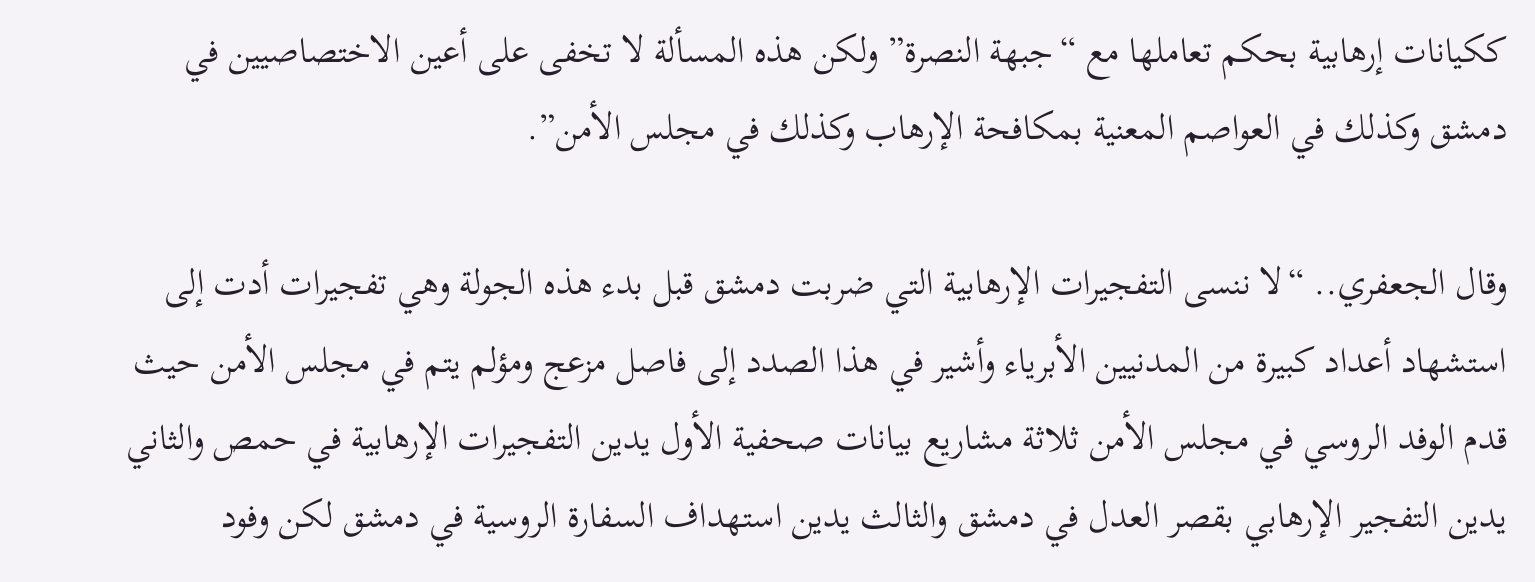ككيانات إرهابية بحكم تعاملها مع “جبهة النصرة” ولكن هذه المسألة لا تخفى على أعين الاختصاصيين في دمشق وكذلك في العواصم المعنية بمكافحة الإرهاب وكذلك في مجلس الأمن”.

وقال الجعفري.. “لا ننسى التفجيرات الإرهابية التي ضربت دمشق قبل بدء هذه الجولة وهي تفجيرات أدت إلى استشهاد أعداد كبيرة من المدنيين الأبرياء وأشير في هذا الصدد إلى فاصل مزعج ومؤلم يتم في مجلس الأمن حيث قدم الوفد الروسي في مجلس الأمن ثلاثة مشاريع بيانات صحفية الأول يدين التفجيرات الإرهابية في حمص والثاني يدين التفجير الإرهابي بقصر العدل في دمشق والثالث يدين استهداف السفارة الروسية في دمشق لكن وفود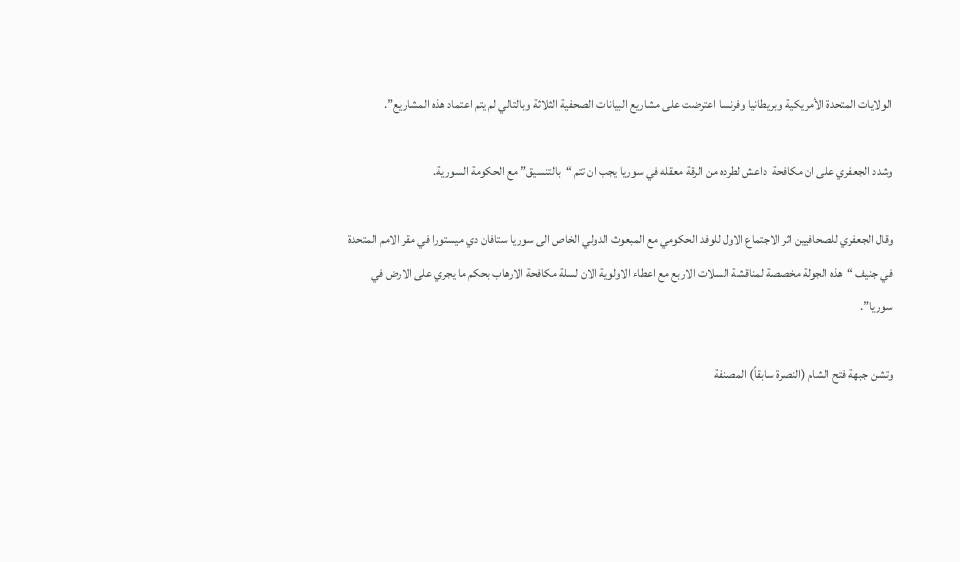الولايات المتحدة الأمريكية وبريطانيا وفرنسا اعترضت على مشاريع البيانات الصحفية الثلاثة وبالتالي لم يتم اعتماد هذه المشاريع”.

وشدد الجعفري على ان مكافحة  داعش لطرده من الرقة معقله في سوريا يجب ان تتم “بالتنسيق” مع الحكومة السورية.

وقال الجعفري للصحافيين اثر الاجتماع الاول للوفد الحكومي مع المبعوث الدولي الخاص الى سوريا ستافان دي ميستورا في مقر الامم المتحدة في جنيف “هذه الجولة مخصصة لمناقشة السلات الاربع مع اعطاء الاولوية الان لسلة مكافحة الارهاب بحكم ما يجري على الارض في سوريا”.

وتشن جبهة فتح الشام (النصرة سابقاً) المصنفة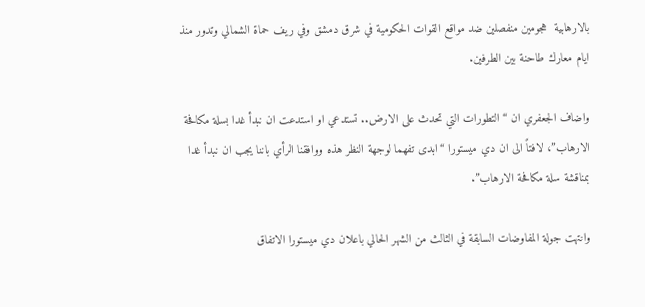بالارهابية  هجومين منفصلين ضد مواقع القوات الحكومية في شرق دمشق وفي ريف حماة الشمالي وتدور منذ ايام معارك طاحنة بين الطرفين.

واضاف الجعفري ان “التطورات التي تحدث على الارض.. تستدعي او استدعت ان نبدأ غدا بسلة مكافحة الارهاب”، لافتاً الى ان دي ميستورا “ابدى تفهما لوجهة النظر هذه ووافقنا الرأي باننا يجب ان نبدأ غدا بمناقشة سلة مكافحة الارهاب”.

وانتهت جولة المفاوضات السابقة في الثالث من الشهر الحالي باعلان دي ميستورا الاتفاق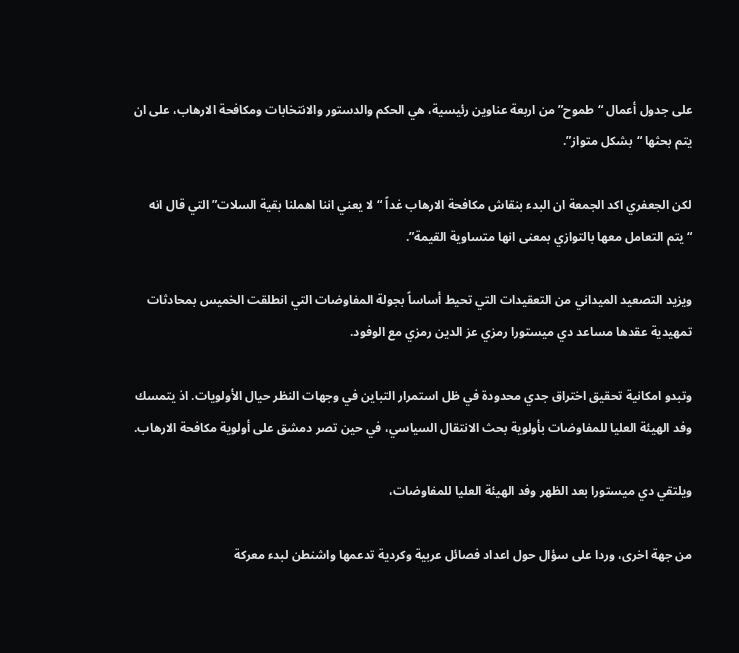على جدول أعمال “طموح” من اربعة عناوين رئيسية، هي الحكم والدستور والانتخابات ومكافحة الارهاب، على ان يتم بحثها “بشكل متواز”.

لكن الجعفري اكد الجمعة ان البدء بنقاش مكافحة الارهاب غداً “لا يعني اننا اهملنا بقية السلات” التي قال انه “يتم التعامل معها بالتوازي بمعنى انها متساوية القيمة”.

ويزيد التصعيد الميداني من التعقيدات التي تحيط أساساً بجولة المفاوضات التي انطلقت الخميس بمحادثات تمهيدية عقدها مساعد دي ميستورا رمزي عز الدين رمزي مع الوفود.

وتبدو امكانية تحقيق اختراق جدي محدودة في ظل استمرار التباين في وجهات النظر حيال الأولويات. اذ يتمسك وفد الهيئة العليا للمفاوضات بأولوية بحث الانتقال السياسي، في حين تصر دمشق على أولوية مكافحة الارهاب.

ويلتقي دي ميستورا بعد الظهر وفد الهيئة العليا للمفاوضات،

من جهة اخرى، وردا على سؤال حول اعداد فصائل عربية وكردية تدعمها واشنطن لبدء معركة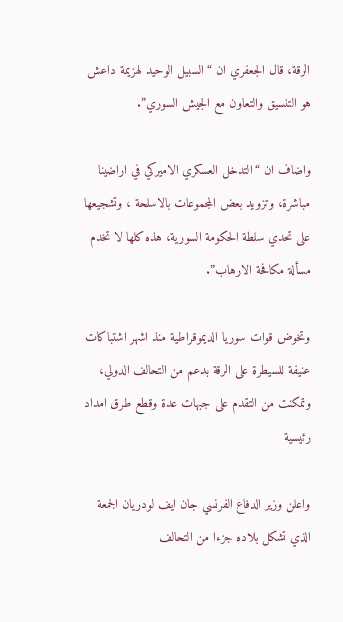الرقة، قال الجعفري ان “السبيل الوحيد لهزيمة داعش هو التنسيق والتعاون مع الجيش السوري”.

واضاف ان “التدخل العسكري الاميركي في اراضينا مباشرة، وتزويد بعض المجموعات بالاسلحة ، وتشجيعها على تحدي سلطة الحكومة السورية، هذه كلها لا تخدم مسألة مكافحة الارهاب”.

وتخوض قوات سوريا الديموقراطية منذ اشهر اشتباكات عنيفة للسيطرة على الرقة بدعم من التحالف الدولي، وتمكنت من التقدم على جبهات عدة وقطع طرق امداد رئيسية

واعلن وزير الدفاع الفرنسي جان ايف لودريان الجمعة الذي تشكل بلاده جزءا من التحالف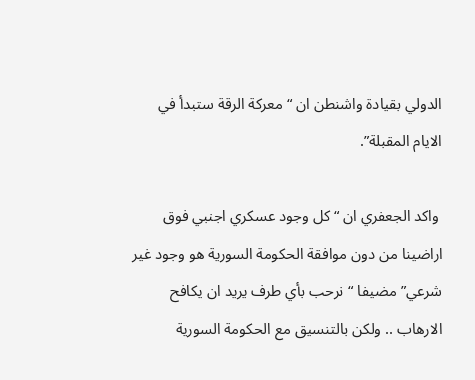الدولي بقيادة واشنطن ان “معركة الرقة ستبدأ في الايام المقبلة”.

 واكد الجعفري ان “كل وجود عسكري اجنبي فوق اراضينا من دون موافقة الحكومة السورية هو وجود غير شرعي” مضيفا “نرحب بأي طرف يريد ان يكافح الارهاب .. ولكن بالتنسيق مع الحكومة السورية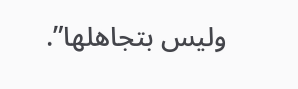وليس بتجاهلها”.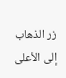زر الذهاب إلى الأعلى